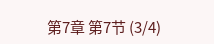第7章 第7节 (3/4)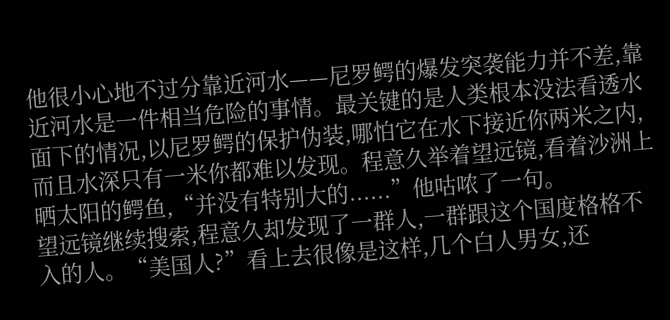他很小心地不过分靠近河水——尼罗鳄的爆发突袭能力并不差,靠近河水是一件相当危险的事情。最关键的是人类根本没法看透水面下的情况,以尼罗鳄的保护伪装,哪怕它在水下接近你两米之内,而且水深只有一米你都难以发现。程意久举着望远镜,看着沙洲上晒太阳的鳄鱼,“并没有特别大的......”他咕哝了一句。
望远镜继续搜索,程意久却发现了一群人,一群跟这个国度格格不入的人。“美国人?”看上去很像是这样,几个白人男女,还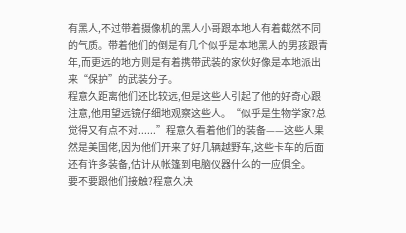有黑人,不过带着摄像机的黑人小哥跟本地人有着截然不同的气质。带着他们的倒是有几个似乎是本地黑人的男孩跟青年,而更远的地方则是有着携带武装的家伙好像是本地派出来“保护”的武装分子。
程意久距离他们还比较远,但是这些人引起了他的好奇心跟注意,他用望远镜仔细地观察这些人。“似乎是生物学家?总觉得又有点不对......”程意久看着他们的装备——这些人果然是美国佬,因为他们开来了好几辆越野车,这些卡车的后面还有许多装备,估计从帐篷到电脑仪器什么的一应俱全。
要不要跟他们接触?程意久决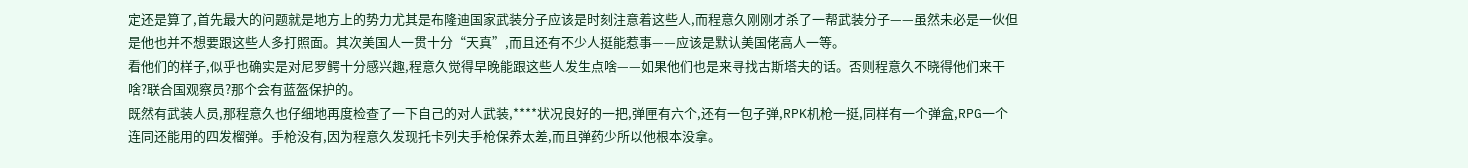定还是算了,首先最大的问题就是地方上的势力尤其是布隆迪国家武装分子应该是时刻注意着这些人,而程意久刚刚才杀了一帮武装分子——虽然未必是一伙但是他也并不想要跟这些人多打照面。其次美国人一贯十分“天真”,而且还有不少人挺能惹事——应该是默认美国佬高人一等。
看他们的样子,似乎也确实是对尼罗鳄十分感兴趣,程意久觉得早晚能跟这些人发生点啥——如果他们也是来寻找古斯塔夫的话。否则程意久不晓得他们来干啥?联合国观察员?那个会有蓝盔保护的。
既然有武装人员,那程意久也仔细地再度检查了一下自己的对人武装,****状况良好的一把,弹匣有六个,还有一包子弹,RPK机枪一挺,同样有一个弹盒,RPG一个连同还能用的四发榴弹。手枪没有,因为程意久发现托卡列夫手枪保养太差,而且弹药少所以他根本没拿。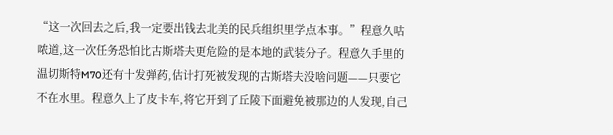“这一次回去之后,我一定要出钱去北美的民兵组织里学点本事。”程意久咕哝道,这一次任务恐怕比古斯塔夫更危险的是本地的武装分子。程意久手里的温切斯特M70还有十发弹药,估计打死被发现的古斯塔夫没啥问题——只要它不在水里。程意久上了皮卡车,将它开到了丘陵下面避免被那边的人发现,自己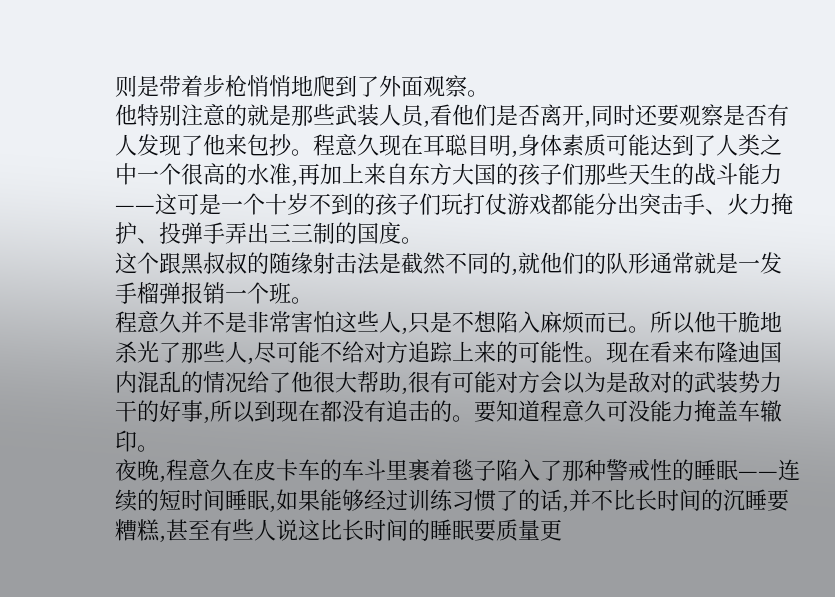则是带着步枪悄悄地爬到了外面观察。
他特别注意的就是那些武装人员,看他们是否离开,同时还要观察是否有人发现了他来包抄。程意久现在耳聪目明,身体素质可能达到了人类之中一个很高的水准,再加上来自东方大国的孩子们那些天生的战斗能力——这可是一个十岁不到的孩子们玩打仗游戏都能分出突击手、火力掩护、投弹手弄出三三制的国度。
这个跟黑叔叔的随缘射击法是截然不同的,就他们的队形通常就是一发手榴弹报销一个班。
程意久并不是非常害怕这些人,只是不想陷入麻烦而已。所以他干脆地杀光了那些人,尽可能不给对方追踪上来的可能性。现在看来布隆迪国内混乱的情况给了他很大帮助,很有可能对方会以为是敌对的武装势力干的好事,所以到现在都没有追击的。要知道程意久可没能力掩盖车辙印。
夜晚,程意久在皮卡车的车斗里裹着毯子陷入了那种警戒性的睡眠——连续的短时间睡眠,如果能够经过训练习惯了的话,并不比长时间的沉睡要糟糕,甚至有些人说这比长时间的睡眠要质量更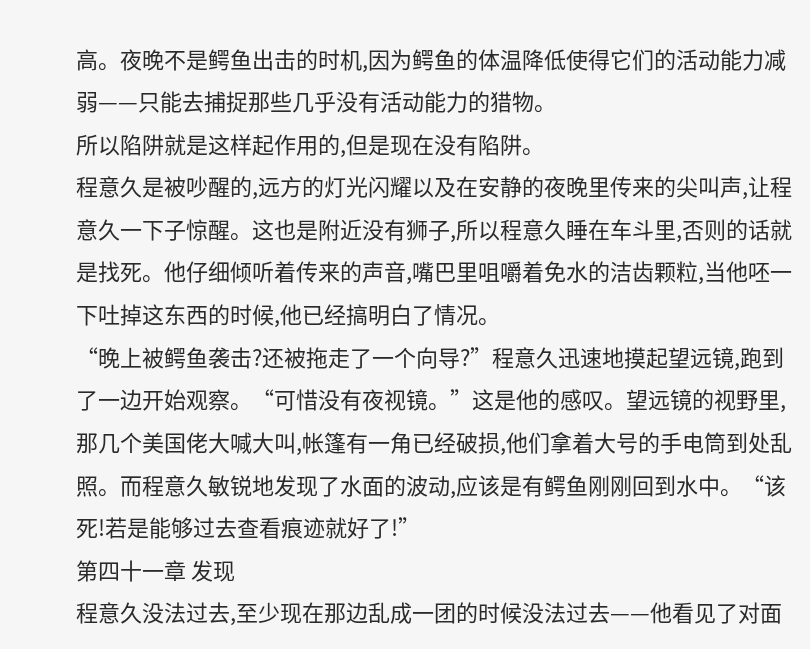高。夜晚不是鳄鱼出击的时机,因为鳄鱼的体温降低使得它们的活动能力减弱——只能去捕捉那些几乎没有活动能力的猎物。
所以陷阱就是这样起作用的,但是现在没有陷阱。
程意久是被吵醒的,远方的灯光闪耀以及在安静的夜晚里传来的尖叫声,让程意久一下子惊醒。这也是附近没有狮子,所以程意久睡在车斗里,否则的话就是找死。他仔细倾听着传来的声音,嘴巴里咀嚼着免水的洁齿颗粒,当他呸一下吐掉这东西的时候,他已经搞明白了情况。
“晚上被鳄鱼袭击?还被拖走了一个向导?”程意久迅速地摸起望远镜,跑到了一边开始观察。“可惜没有夜视镜。”这是他的感叹。望远镜的视野里,那几个美国佬大喊大叫,帐篷有一角已经破损,他们拿着大号的手电筒到处乱照。而程意久敏锐地发现了水面的波动,应该是有鳄鱼刚刚回到水中。“该死!若是能够过去查看痕迹就好了!”
第四十一章 发现
程意久没法过去,至少现在那边乱成一团的时候没法过去——他看见了对面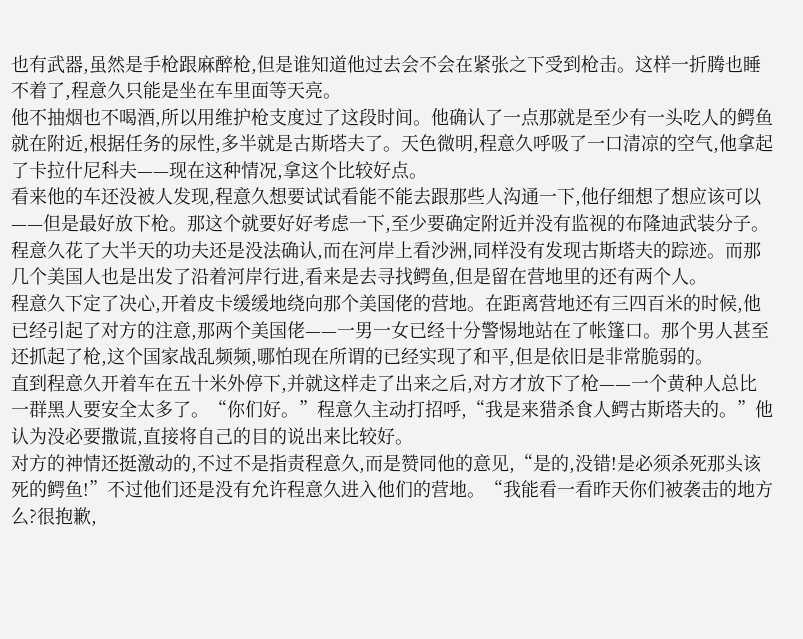也有武器,虽然是手枪跟麻醉枪,但是谁知道他过去会不会在紧张之下受到枪击。这样一折腾也睡不着了,程意久只能是坐在车里面等天亮。
他不抽烟也不喝酒,所以用维护枪支度过了这段时间。他确认了一点那就是至少有一头吃人的鳄鱼就在附近,根据任务的尿性,多半就是古斯塔夫了。天色微明,程意久呼吸了一口清凉的空气,他拿起了卡拉什尼科夫——现在这种情况,拿这个比较好点。
看来他的车还没被人发现,程意久想要试试看能不能去跟那些人沟通一下,他仔细想了想应该可以——但是最好放下枪。那这个就要好好考虑一下,至少要确定附近并没有监视的布隆迪武装分子。
程意久花了大半天的功夫还是没法确认,而在河岸上看沙洲,同样没有发现古斯塔夫的踪迹。而那几个美国人也是出发了沿着河岸行进,看来是去寻找鳄鱼,但是留在营地里的还有两个人。
程意久下定了决心,开着皮卡缓缓地绕向那个美国佬的营地。在距离营地还有三四百米的时候,他已经引起了对方的注意,那两个美国佬——一男一女已经十分警惕地站在了帐篷口。那个男人甚至还抓起了枪,这个国家战乱频频,哪怕现在所谓的已经实现了和平,但是依旧是非常脆弱的。
直到程意久开着车在五十米外停下,并就这样走了出来之后,对方才放下了枪——一个黄种人总比一群黑人要安全太多了。“你们好。”程意久主动打招呼,“我是来猎杀食人鳄古斯塔夫的。”他认为没必要撒谎,直接将自己的目的说出来比较好。
对方的神情还挺激动的,不过不是指责程意久,而是赞同他的意见,“是的,没错!是必须杀死那头该死的鳄鱼!”不过他们还是没有允许程意久进入他们的营地。“我能看一看昨天你们被袭击的地方么?很抱歉,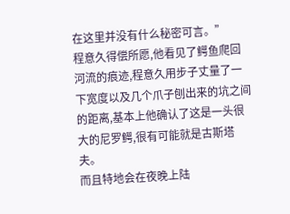在这里并没有什么秘密可言。”
程意久得偿所愿,他看见了鳄鱼爬回河流的痕迹,程意久用步子丈量了一下宽度以及几个爪子刨出来的坑之间的距离,基本上他确认了这是一头很大的尼罗鳄,很有可能就是古斯塔夫。
而且特地会在夜晚上陆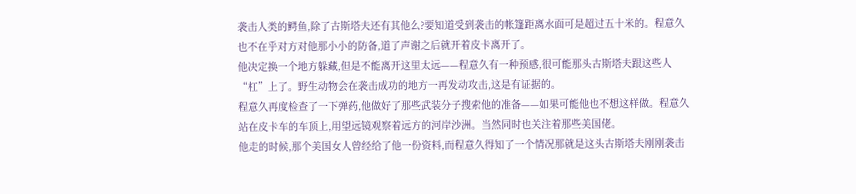袭击人类的鳄鱼,除了古斯塔夫还有其他么?要知道受到袭击的帐篷距离水面可是超过五十米的。程意久也不在乎对方对他那小小的防备,道了声谢之后就开着皮卡离开了。
他决定换一个地方躲藏,但是不能离开这里太远——程意久有一种预感,很可能那头古斯塔夫跟这些人“杠”上了。野生动物会在袭击成功的地方一再发动攻击,这是有证据的。
程意久再度检查了一下弹药,他做好了那些武装分子搜索他的准备——如果可能他也不想这样做。程意久站在皮卡车的车顶上,用望远镜观察着远方的河岸沙洲。当然同时也关注着那些美国佬。
他走的时候,那个美国女人曾经给了他一份资料,而程意久得知了一个情况那就是这头古斯塔夫刚刚袭击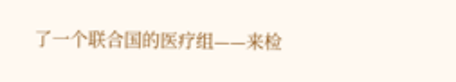了一个联合国的医疗组——来检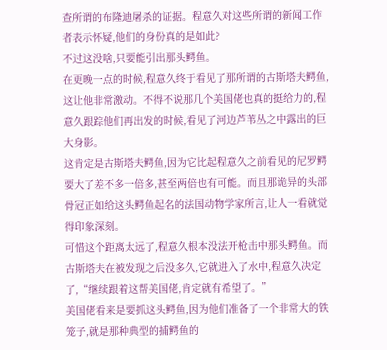查所谓的布隆迪屠杀的证据。程意久对这些所谓的新闻工作者表示怀疑,他们的身份真的是如此?
不过这没啥,只要能引出那头鳄鱼。
在更晚一点的时候,程意久终于看见了那所谓的古斯塔夫鳄鱼,这让他非常激动。不得不说那几个美国佬也真的挺给力的,程意久跟踪他们再出发的时候,看见了河边芦苇丛之中露出的巨大身影。
这肯定是古斯塔夫鳄鱼,因为它比起程意久之前看见的尼罗鳄要大了差不多一倍多,甚至两倍也有可能。而且那诡异的头部骨冠正如给这头鳄鱼起名的法国动物学家所言,让人一看就觉得印象深刻。
可惜这个距离太远了,程意久根本没法开枪击中那头鳄鱼。而古斯塔夫在被发现之后没多久,它就进入了水中,程意久决定了,“继续跟着这帮美国佬,肯定就有希望了。”
美国佬看来是要抓这头鳄鱼,因为他们准备了一个非常大的铁笼子,就是那种典型的捕鳄鱼的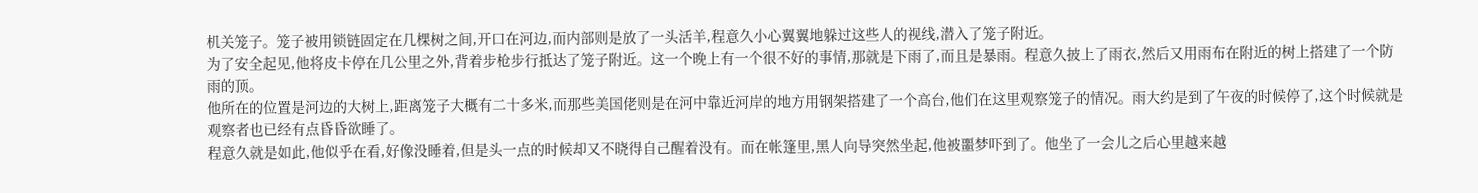机关笼子。笼子被用锁链固定在几棵树之间,开口在河边,而内部则是放了一头活羊,程意久小心翼翼地躲过这些人的视线,潜入了笼子附近。
为了安全起见,他将皮卡停在几公里之外,背着步枪步行抵达了笼子附近。这一个晚上有一个很不好的事情,那就是下雨了,而且是暴雨。程意久披上了雨衣,然后又用雨布在附近的树上搭建了一个防雨的顶。
他所在的位置是河边的大树上,距离笼子大概有二十多米,而那些美国佬则是在河中靠近河岸的地方用钢架搭建了一个高台,他们在这里观察笼子的情况。雨大约是到了午夜的时候停了,这个时候就是观察者也已经有点昏昏欲睡了。
程意久就是如此,他似乎在看,好像没睡着,但是头一点的时候却又不晓得自己醒着没有。而在帐篷里,黑人向导突然坐起,他被噩梦吓到了。他坐了一会儿之后心里越来越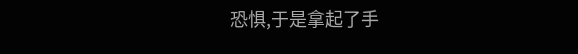恐惧,于是拿起了手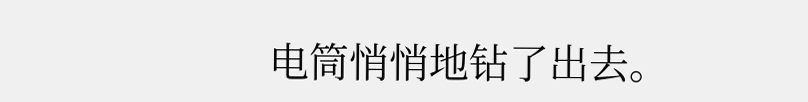电筒悄悄地钻了出去。